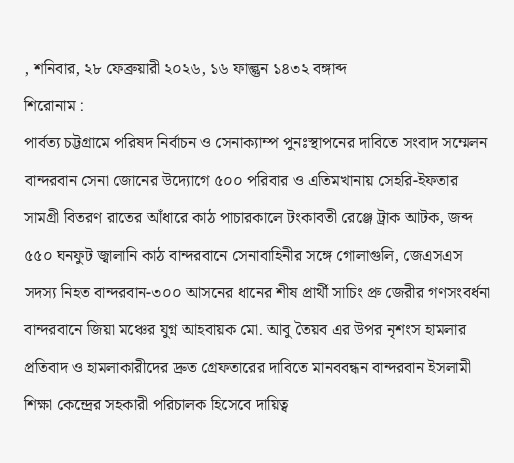, শনিবার, ২৮ ফেব্রুয়ারী ২০২৬, ১৬ ফাল্গুন ১৪৩২ বঙ্গাব্দ
শিরোনাম :
পার্বত্য চট্টগ্রামে পরিষদ নির্বাচন ও সেনাক্যাম্প পুনঃস্থাপনের দাবিতে সংবাদ সম্মেলন বান্দরবান সেনা জোনের উদ্যোগে ৫০০ পরিবার ও এতিমখানায় সেহরি-ইফতার সামগ্রী বিতরণ রাতের আঁধারে কাঠ পাচারকালে টংকাবতী রেঞ্জে ট্রাক আটক, জব্দ ৫৫০ ঘনফুট জ্বালানি কাঠ বান্দরবানে সেনাবাহিনীর সঙ্গে গোলাগুলি, জেএসএস সদস্য নিহত বান্দরবান-৩০০ আসনের ধানের শীষ প্রার্থী সাচিং প্রু জেরীর গণসংবর্ধনা বান্দরবানে জিয়া মঞ্চের যুগ্ন আহবায়ক মো. আবু তৈয়ব এর উপর নৃশংস হামলার প্রতিবাদ ও হামলাকারীদের দ্রুত গ্রেফতারের দাবিতে মানববন্ধন বান্দরবান ইসলামী শিক্ষা কেন্দ্রের সহকারী পরিচালক হিসেবে দায়িত্ব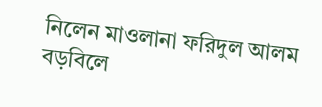নিলেন মাওলানা ফরিদুল আলম বড়বিলে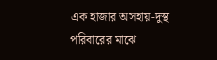এক হাজার অসহায়-দুস্থ পরিবারের মাঝে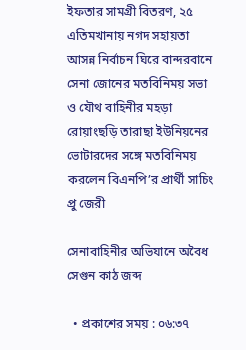ইফতার সামগ্রী বিতরণ, ২৫ এতিমখানায় নগদ সহায়তা আসন্ন নির্বাচন ঘিরে বান্দরবানে সেনা জোনের মতবিনিময় সভা ও যৌথ বাহিনীর মহড়া রোয়াংছড়ি তারাছা ইউনিয়নের ভোটারদের সঙ্গে মতবিনিময় করলেন বিএনপি’র প্রার্থী সাচিং প্রু জেরী

সেনাবাহিনীর অভিযানে অবৈধ সেগুন কাঠ জব্দ

  • প্রকাশের সময় : ০৬:৩৭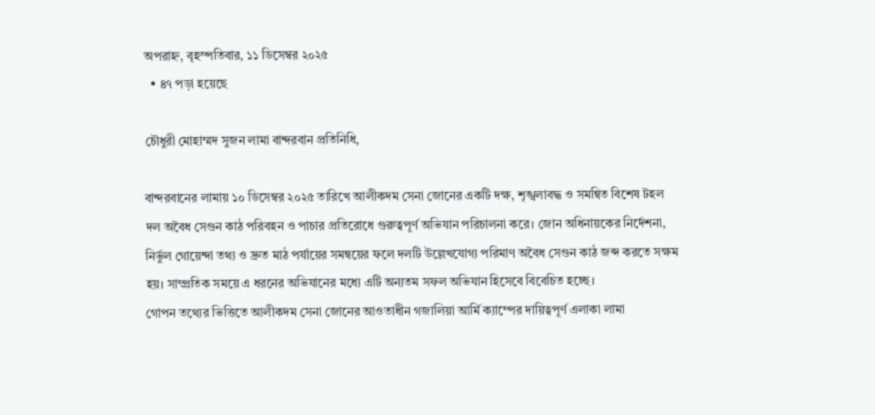অপরাহ্ন, বৃহস্পতিবার, ১১ ডিসেম্বর ২০২৫
  • ৪৭ পড়া হয়েছে

চৌধুরী মোহাম্মদ সুজন লামা বান্দরবান প্রতিনিধি,

বান্দরবানের লামায় ১০ ডিসেম্বর ২০২৫ তারিখে আলীকদম সেনা জোনের একটি দক্ষ, শৃঙ্খলাবদ্ধ ও সমন্বিত বিশেষ টহল দল অবৈধ সেগুন কাঠ পরিবহন ও পাচার প্রতিরোধে গুরুত্বপূর্ণ অভিযান পরিচালনা করে। জোন অধিনায়কের নির্দেশনা, নির্ভুল গোয়েন্দা তথ্য ও দ্রুত মাঠ পর্যায়ের সমন্বয়ের ফলে দলটি উল্লেখযোগ্য পরিমাণ অবৈধ সেগুন কাঠ জব্দ করতে সক্ষম হয়। সাম্প্রতিক সময়ে এ ধরনের অভিযানের মধ্যে এটি অন্যতম সফল অভিযান হিসেবে বিবেচিত হচ্ছে।
গোপন তথ্যের ভিত্তিতে আলীকদম সেনা জোনের আওতাধীন গজালিয়া আর্মি ক্যাম্পের দায়িত্বপূর্ণ এলাকা লামা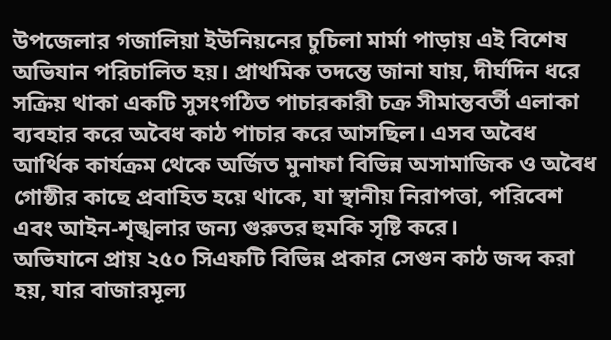উপজেলার গজালিয়া ইউনিয়নের চুচিলা মার্মা পাড়ায় এই বিশেষ অভিযান পরিচালিত হয়। প্রাথমিক তদন্তে জানা যায়, দীর্ঘদিন ধরে সক্রিয় থাকা একটি সুসংগঠিত পাচারকারী চক্র সীমান্তবর্তী এলাকা ব্যবহার করে অবৈধ কাঠ পাচার করে আসছিল। এসব অবৈধ আর্থিক কার্যক্রম থেকে অর্জিত মুনাফা বিভিন্ন অসামাজিক ও অবৈধ গোষ্ঠীর কাছে প্রবাহিত হয়ে থাকে, যা স্থানীয় নিরাপত্তা, পরিবেশ এবং আইন-শৃঙ্খলার জন্য গুরুতর হুমকি সৃষ্টি করে।
অভিযানে প্রায় ২৫০ সিএফটি বিভিন্ন প্রকার সেগুন কাঠ জব্দ করা হয়, যার বাজারমূল্য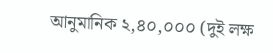আনুমানিক ২,৪০,০০০ (দুই লক্ষ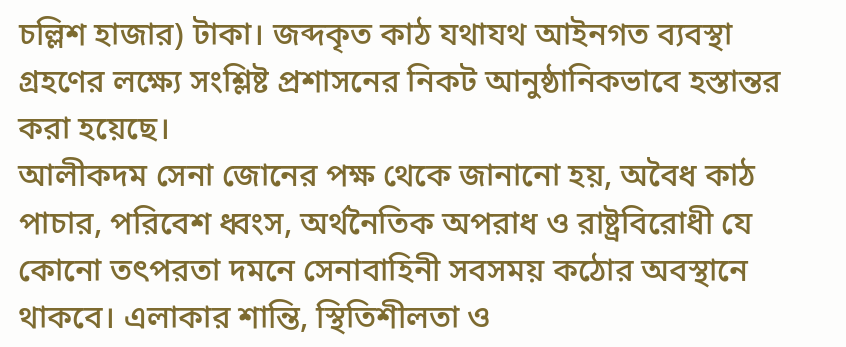চল্লিশ হাজার) টাকা। জব্দকৃত কাঠ যথাযথ আইনগত ব্যবস্থা গ্রহণের লক্ষ্যে সংশ্লিষ্ট প্রশাসনের নিকট আনুষ্ঠানিকভাবে হস্তান্তর করা হয়েছে।
আলীকদম সেনা জোনের পক্ষ থেকে জানানো হয়, অবৈধ কাঠ পাচার, পরিবেশ ধ্বংস, অর্থনৈতিক অপরাধ ও রাষ্ট্রবিরোধী যে কোনো তৎপরতা দমনে সেনাবাহিনী সবসময় কঠোর অবস্থানে থাকবে। এলাকার শান্তি, স্থিতিশীলতা ও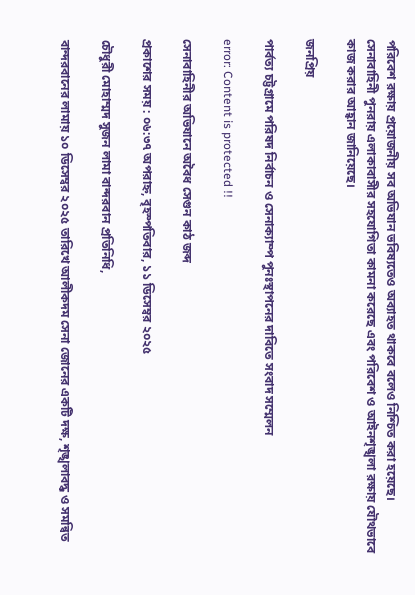পরিবেশ রক্ষায় প্রয়োজনীয় সব অভিযান ভবিষ্যতেও অব্যাহত থাকবে বলেও নিশ্চিত করা হয়েছে।
সেনাবাহিনী পুনরায় এলাকাবাসীর সহযোগিতা কামনা করেছে এবং পরিবেশ ও আইনশৃঙ্খলা রক্ষায় যৌথভাবে কাজ করার আহ্বান জানিয়েছে।

জনপ্রিয়

পার্বত্য চট্টগ্রামে পরিষদ নির্বাচন ও সেনাক্যাম্প পুনঃস্থাপনের দাবিতে সংবাদ সম্মেলন

error: Content is protected !!

সেনাবাহিনীর অভিযানে অবৈধ সেগুন কাঠ জব্দ

প্রকাশের সময় : ০৬:৩৭ অপরাহ্ন, বৃহস্পতিবার, ১১ ডিসেম্বর ২০২৫

চৌধুরী মোহাম্মদ সুজন লামা বান্দরবান প্রতিনিধি,

বান্দরবানের লামায় ১০ ডিসেম্বর ২০২৫ তারিখে আলীকদম সেনা জোনের একটি দক্ষ, শৃঙ্খলাবদ্ধ ও সমন্বিত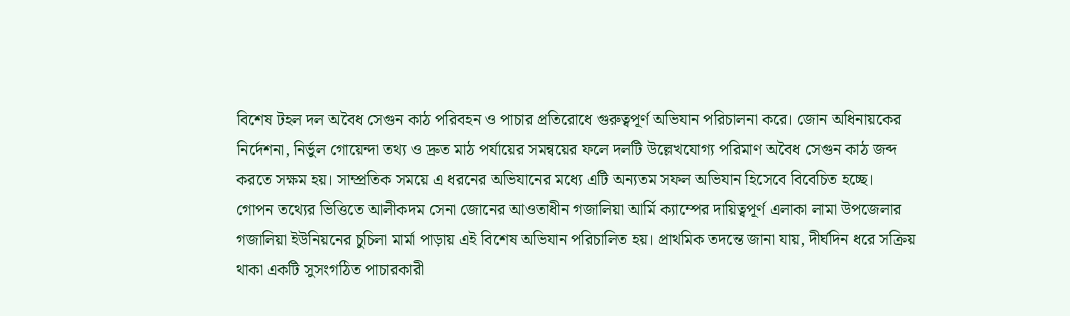বিশেষ টহল দল অবৈধ সেগুন কাঠ পরিবহন ও পাচার প্রতিরোধে গুরুত্বপূর্ণ অভিযান পরিচালনা করে। জোন অধিনায়কের নির্দেশনা, নির্ভুল গোয়েন্দা তথ্য ও দ্রুত মাঠ পর্যায়ের সমন্বয়ের ফলে দলটি উল্লেখযোগ্য পরিমাণ অবৈধ সেগুন কাঠ জব্দ করতে সক্ষম হয়। সাম্প্রতিক সময়ে এ ধরনের অভিযানের মধ্যে এটি অন্যতম সফল অভিযান হিসেবে বিবেচিত হচ্ছে।
গোপন তথ্যের ভিত্তিতে আলীকদম সেনা জোনের আওতাধীন গজালিয়া আর্মি ক্যাম্পের দায়িত্বপূর্ণ এলাকা লামা উপজেলার গজালিয়া ইউনিয়নের চুচিলা মার্মা পাড়ায় এই বিশেষ অভিযান পরিচালিত হয়। প্রাথমিক তদন্তে জানা যায়, দীর্ঘদিন ধরে সক্রিয় থাকা একটি সুসংগঠিত পাচারকারী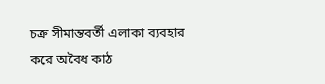চক্র সীমান্তবর্তী এলাকা ব্যবহার করে অবৈধ কাঠ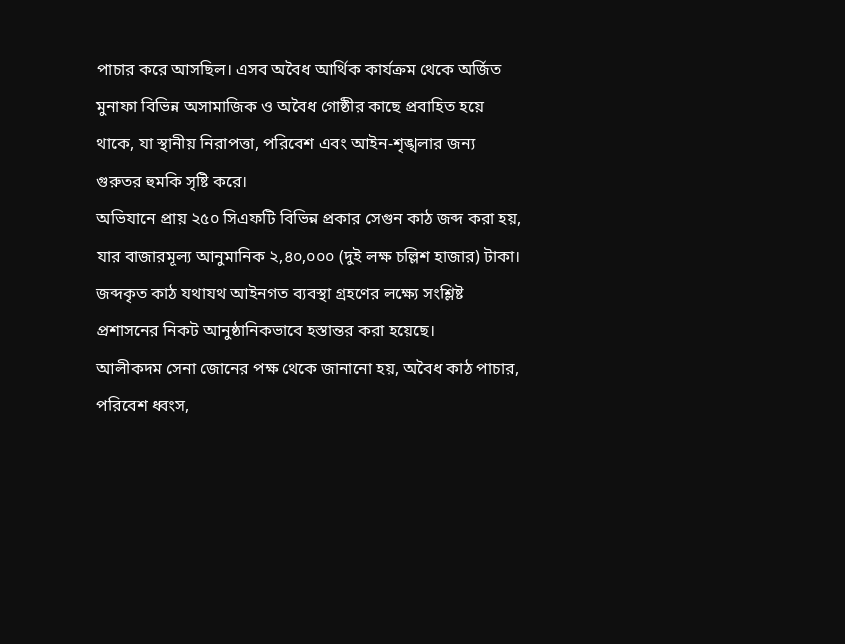পাচার করে আসছিল। এসব অবৈধ আর্থিক কার্যক্রম থেকে অর্জিত মুনাফা বিভিন্ন অসামাজিক ও অবৈধ গোষ্ঠীর কাছে প্রবাহিত হয়ে থাকে, যা স্থানীয় নিরাপত্তা, পরিবেশ এবং আইন-শৃঙ্খলার জন্য গুরুতর হুমকি সৃষ্টি করে।
অভিযানে প্রায় ২৫০ সিএফটি বিভিন্ন প্রকার সেগুন কাঠ জব্দ করা হয়, যার বাজারমূল্য আনুমানিক ২,৪০,০০০ (দুই লক্ষ চল্লিশ হাজার) টাকা। জব্দকৃত কাঠ যথাযথ আইনগত ব্যবস্থা গ্রহণের লক্ষ্যে সংশ্লিষ্ট প্রশাসনের নিকট আনুষ্ঠানিকভাবে হস্তান্তর করা হয়েছে।
আলীকদম সেনা জোনের পক্ষ থেকে জানানো হয়, অবৈধ কাঠ পাচার, পরিবেশ ধ্বংস,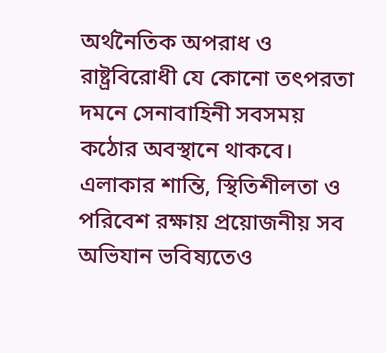অর্থনৈতিক অপরাধ ও রাষ্ট্রবিরোধী যে কোনো তৎপরতা দমনে সেনাবাহিনী সবসময় কঠোর অবস্থানে থাকবে। এলাকার শান্তি, স্থিতিশীলতা ও পরিবেশ রক্ষায় প্রয়োজনীয় সব অভিযান ভবিষ্যতেও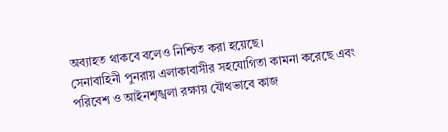অব্যাহত থাকবে বলেও নিশ্চিত করা হয়েছে।
সেনাবাহিনী পুনরায় এলাকাবাসীর সহযোগিতা কামনা করেছে এবং পরিবেশ ও আইনশৃঙ্খলা রক্ষায় যৌথভাবে কাজ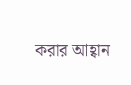করার আহ্বান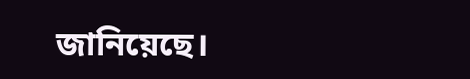জানিয়েছে।